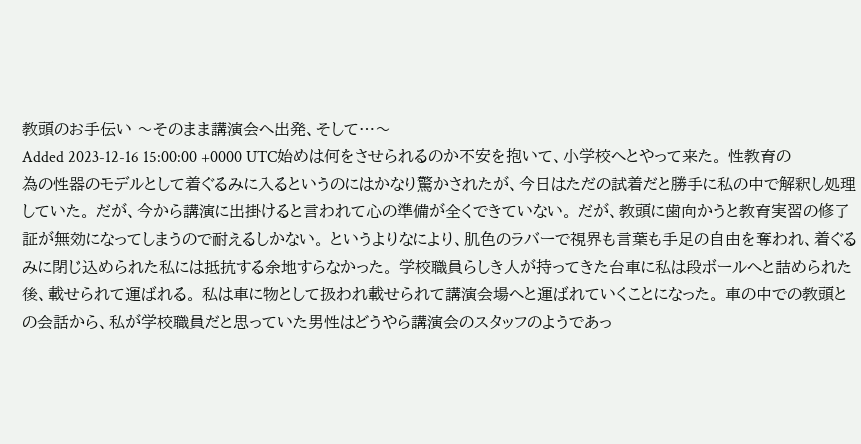教頭のお手伝い 〜そのまま講演会へ出発、そして…〜
Added 2023-12-16 15:00:00 +0000 UTC始めは何をさせられるのか不安を抱いて、小学校へとやって来た。 性教育の為の性器のモデルとして着ぐるみに入るというのにはかなり驚かされたが、今日はただの試着だと勝手に私の中で解釈し処理していた。 だが、今から講演に出掛けると言われて心の準備が全くできていない。 だが、教頭に歯向かうと教育実習の修了証が無効になってしまうので耐えるしかない。 というよりなにより、肌色のラバーで視界も言葉も手足の自由を奪われ、着ぐるみに閉じ込められた私には抵抗する余地すらなかった。 学校職員らしき人が持ってきた台車に私は段ボールへと詰められた後、載せられて運ばれる。 私は車に物として扱われ載せられて講演会場へと運ばれていくことになった。 車の中での教頭との会話から、私が学校職員だと思っていた男性はどうやら講演会のスタッフのようであっ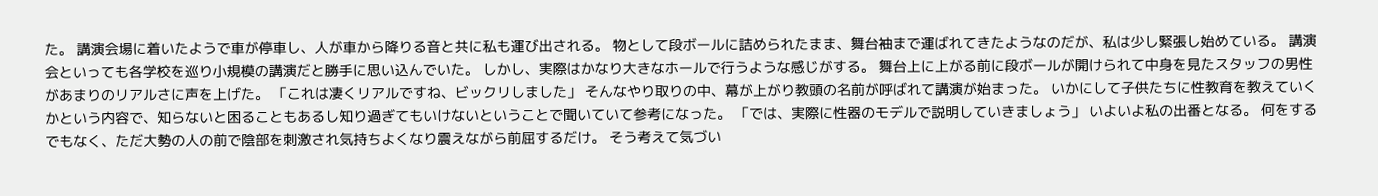た。 講演会場に着いたようで車が停車し、人が車から降りる音と共に私も運び出される。 物として段ボールに詰められたまま、舞台袖まで運ばれてきたようなのだが、私は少し緊張し始めている。 講演会といっても各学校を巡り小規模の講演だと勝手に思い込んでいた。 しかし、実際はかなり大きなホールで行うような感じがする。 舞台上に上がる前に段ボールが開けられて中身を見たスタッフの男性があまりのリアルさに声を上げた。 「これは凄くリアルですね、ビックリしました」 そんなやり取りの中、幕が上がり教頭の名前が呼ばれて講演が始まった。 いかにして子供たちに性教育を教えていくかという内容で、知らないと困ることもあるし知り過ぎてもいけないということで聞いていて参考になった。 「では、実際に性器のモデルで説明していきましょう」 いよいよ私の出番となる。 何をするでもなく、ただ大勢の人の前で陰部を刺激され気持ちよくなり震えながら前屈するだけ。 そう考えて気づい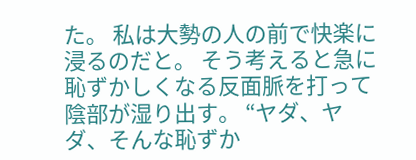た。 私は大勢の人の前で快楽に浸るのだと。 そう考えると急に恥ずかしくなる反面脈を打って陰部が湿り出す。 “ヤダ、ヤダ、そんな恥ずか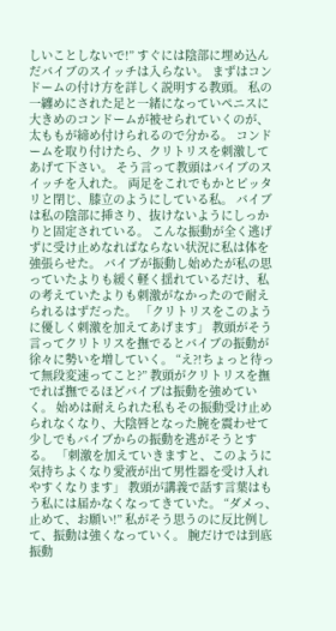しいことしないで!” すぐには陰部に埋め込んだバイブのスイッチは入らない。 まずはコンドームの付け方を詳しく説明する教頭。 私の一纏めにされた足と一緒になっていペニスに大きめのコンドームが被せられていくのが、太ももが締め付けられるので分かる。 コンドームを取り付けたら、クリトリスを刺激してあげて下さい。 そう言って教頭はバイブのスイッチを入れた。 両足をこれでもかとピッタリと閉じ、膝立のようにしている私。 バイブは私の陰部に挿さり、抜けないようにしっかりと固定されている。 こんな振動が全く逃げずに受け止めなればならない状況に私は体を強張らせた。 バイブが振動し始めたが私の思っていたよりも緩く軽く揺れているだけ、私の考えていたよりも刺激がなかったので耐えられるはずだった。 「クリトリスをこのように優しく刺激を加えてあげます」 教頭がそう言ってクリトリスを撫でるとバイブの振動が徐々に勢いを増していく。 “え?!ちょっと待って無段変速ってこと?” 教頭がクリトリスを撫でれば撫でるほどバイブは振動を強めていく。 始めは耐えられた私もその振動受け止められなくなり、大陰唇となった腕を震わせて少しでもバイブからの振動を逃がそうとする。 「刺激を加えていきますと、このように気持ちよくなり愛液が出て男性器を受け入れやすくなります」 教頭が講義で話す言葉はもう私には届かなくなってきていた。 “ダメっ、止めて、お願い!” 私がそう思うのに反比例して、振動は強くなっていく。 腕だけでは到底振動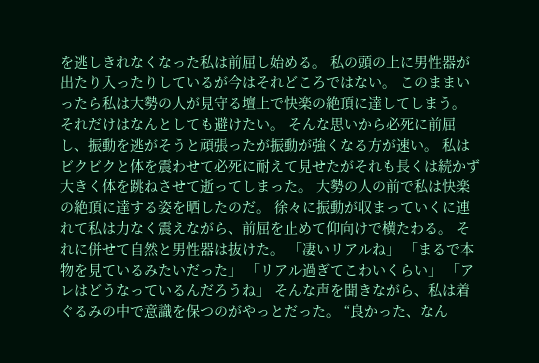を逃しきれなくなった私は前屈し始める。 私の頭の上に男性器が出たり入ったりしているが今はそれどころではない。 このままいったら私は大勢の人が見守る壇上で快楽の絶頂に達してしまう。 それだけはなんとしても避けたい。 そんな思いから必死に前屈し、振動を逃がそうと頑張ったが振動が強くなる方が速い。 私はビクビクと体を震わせて必死に耐えて見せたがそれも長くは続かず大きく体を跳ねさせて逝ってしまった。 大勢の人の前で私は快楽の絶頂に達する姿を晒したのだ。 徐々に振動が収まっていくに連れて私は力なく震えながら、前屈を止めて仰向けで横たわる。 それに併せて自然と男性器は抜けた。 「凄いリアルね」 「まるで本物を見ているみたいだった」 「リアル過ぎてこわいくらい」 「アレはどうなっているんだろうね」 そんな声を聞きながら、私は着ぐるみの中で意識を保つのがやっとだった。 “良かった、なん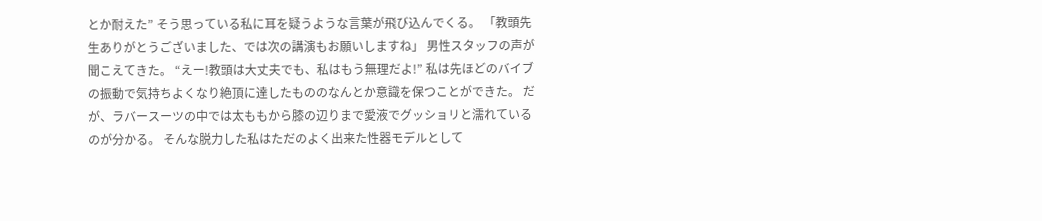とか耐えた” そう思っている私に耳を疑うような言葉が飛び込んでくる。 「教頭先生ありがとうございました、では次の講演もお願いしますね」 男性スタッフの声が聞こえてきた。 “えー!教頭は大丈夫でも、私はもう無理だよ!” 私は先ほどのバイブの振動で気持ちよくなり絶頂に達したもののなんとか意識を保つことができた。 だが、ラバースーツの中では太ももから膝の辺りまで愛液でグッショリと濡れているのが分かる。 そんな脱力した私はただのよく出来た性器モデルとして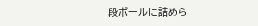段ボールに詰めら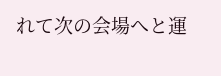れて次の会場へと運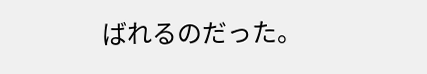ばれるのだった。